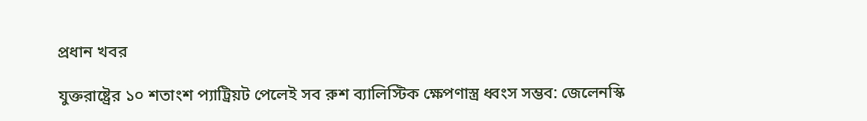প্রধান খবর

যুক্তরাষ্ট্রের ১০ শতাংশ প্যাট্রিয়ট পেলেই সব রুশ ব্যালিস্টিক ক্ষেপণাস্ত্র ধ্বংস সম্ভব: জেলেনস্কি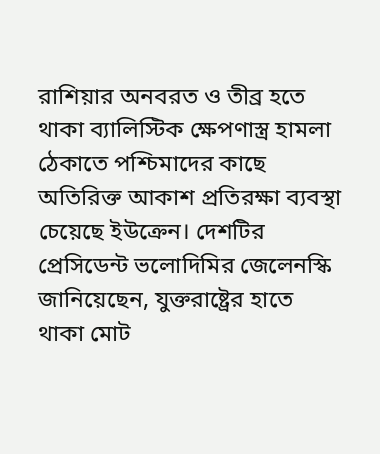রাশিয়ার অনবরত ও তীব্র হতে থাকা ব্যালিস্টিক ক্ষেপণাস্ত্র হামলা ঠেকাতে পশ্চিমাদের কাছে অতিরিক্ত আকাশ প্রতিরক্ষা ব্যবস্থা চেয়েছে ইউক্রেন। দেশটির প্রেসিডেন্ট ভলোদিমির জেলেনস্কি জানিয়েছেন, যুক্তরাষ্ট্রের হাতে থাকা মোট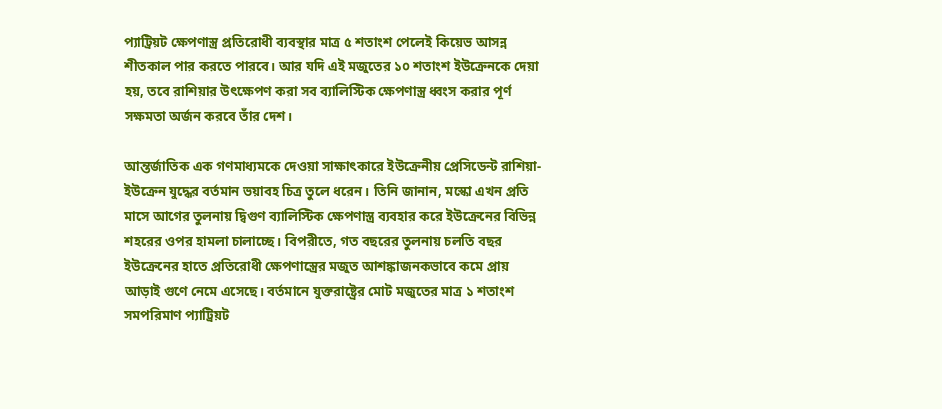প্যাট্রিয়ট ক্ষেপণাস্ত্র প্রতিরোধী ব্যবস্থার মাত্র ৫ শতাংশ পেলেই কিয়েভ আসন্ন শীতকাল পার করতে পারবে। আর যদি এই মজুতের ১০ শতাংশ ইউক্রেনকে দেয়া হয়, তবে রাশিয়ার উৎক্ষেপণ করা সব ব্যালিস্টিক ক্ষেপণাস্ত্র ধ্বংস করার পূর্ণ সক্ষমতা অর্জন করবে তাঁর দেশ।

আন্তর্জাতিক এক গণমাধ্যমকে দেওয়া সাক্ষাৎকারে ইউক্রেনীয় প্রেসিডেন্ট রাশিয়া-ইউক্রেন যুদ্ধের বর্তমান ভয়াবহ চিত্র তুলে ধরেন। তিনি জানান, মস্কো এখন প্রতি মাসে আগের তুলনায় দ্বিগুণ ব্যালিস্টিক ক্ষেপণাস্ত্র ব্যবহার করে ইউক্রেনের বিভিন্ন শহরের ওপর হামলা চালাচ্ছে। বিপরীতে, গত বছরের তুলনায় চলতি বছর ইউক্রেনের হাতে প্রতিরোধী ক্ষেপণাস্ত্রের মজুত আশঙ্কাজনকভাবে কমে প্রায় আড়াই গুণে নেমে এসেছে। বর্তমানে যুক্তরাষ্ট্রের মোট মজুতের মাত্র ১ শতাংশ সমপরিমাণ প্যাট্রিয়ট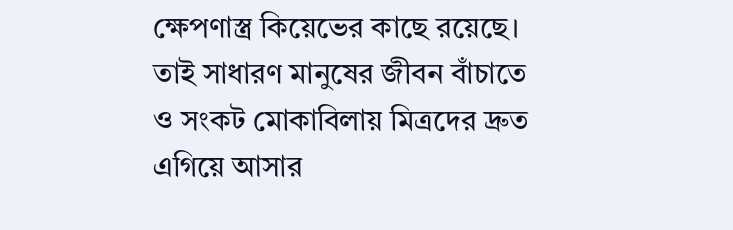ক্ষেপণাস্ত্র কিয়েভের কাছে রয়েছে। তাই সাধারণ মানুষের জীবন বাঁচাতে ও সংকট মোকাবিলায় মিত্রদের দ্রুত এগিয়ে আসার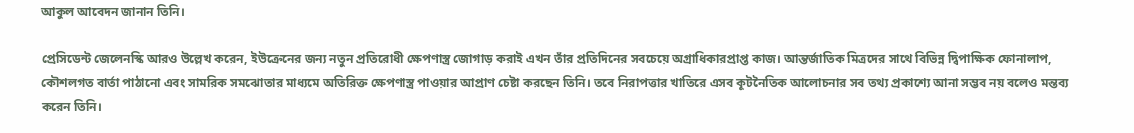আকুল আবেদন জানান তিনি।

প্রেসিডেন্ট জেলেনস্কি আরও উল্লেখ করেন, ইউক্রেনের জন্য নতুন প্রতিরোধী ক্ষেপণাস্ত্র জোগাড় করাই এখন তাঁর প্রতিদিনের সবচেয়ে অগ্রাধিকারপ্রাপ্ত কাজ। আন্তর্জাতিক মিত্রদের সাথে বিভিন্ন দ্বিপাক্ষিক ফোনালাপ, কৌশলগত বার্তা পাঠানো এবং সামরিক সমঝোতার মাধ্যমে অতিরিক্ত ক্ষেপণাস্ত্র পাওয়ার আপ্রাণ চেষ্টা করছেন তিনি। তবে নিরাপত্তার খাতিরে এসব কূটনৈতিক আলোচনার সব তথ্য প্রকাশ্যে আনা সম্ভব নয় বলেও মন্তব্য করেন তিনি।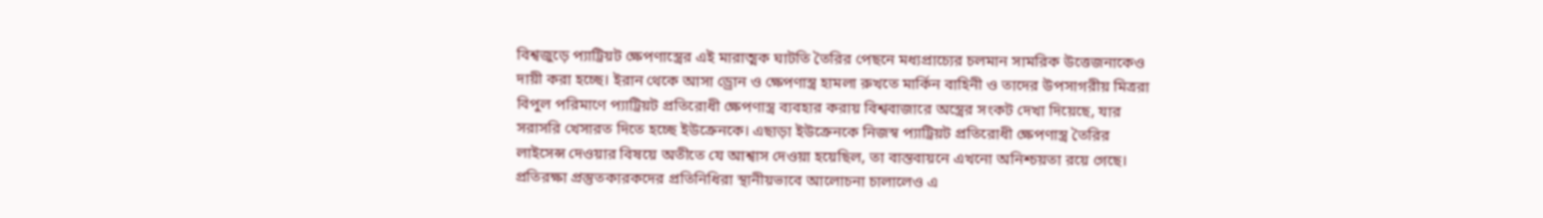বিশ্বজুড়ে প্যাট্রিয়ট ক্ষেপণাস্ত্রের এই মারাত্মক ঘাটতি তৈরির পেছনে মধ্যপ্রাচ্যের চলমান সামরিক উত্তেজনাকেও দায়ী করা হচ্ছে। ইরান থেকে আসা ড্রোন ও ক্ষেপণাস্ত্র হামলা রুখতে মার্কিন বাহিনী ও তাদের উপসাগরীয় মিত্ররা বিপুল পরিমাণে প্যাট্রিয়ট প্রতিরোধী ক্ষেপণাস্ত্র ব্যবহার করায় বিশ্ববাজারে অস্ত্রের সংকট দেখা দিয়েছে, যার সরাসরি খেসারত দিতে হচ্ছে ইউক্রেনকে। এছাড়া ইউক্রেনকে নিজস্ব প্যাট্রিয়ট প্রতিরোধী ক্ষেপণাস্ত্র তৈরির লাইসেন্স দেওয়ার বিষয়ে অতীতে যে আশ্বাস দেওয়া হয়েছিল, তা বাস্তবায়নে এখনো অনিশ্চয়তা রয়ে গেছে। প্রতিরক্ষা প্রস্তুতকারকদের প্রতিনিধিরা স্থানীয়ভাবে আলোচনা চালালেও এ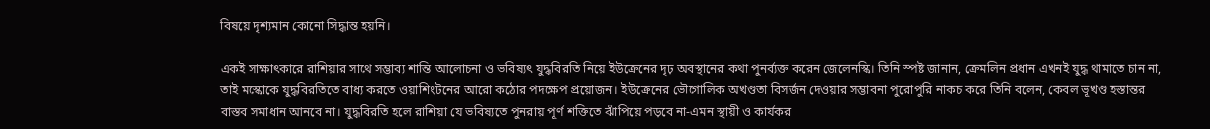বিষয়ে দৃশ্যমান কোনো সিদ্ধান্ত হয়নি।

একই সাক্ষাৎকারে রাশিয়ার সাথে সম্ভাব্য শান্তি আলোচনা ও ভবিষ্যৎ যুদ্ধবিরতি নিয়ে ইউক্রেনের দৃঢ় অবস্থানের কথা পুনর্ব্যক্ত করেন জেলেনস্কি। তিনি স্পষ্ট জানান, ক্রেমলিন প্রধান এখনই যুদ্ধ থামাতে চান না, তাই মস্কোকে যুদ্ধবিরতিতে বাধ্য করতে ওয়াশিংটনের আরো কঠোর পদক্ষেপ প্রয়োজন। ইউক্রেনের ভৌগোলিক অখণ্ডতা বিসর্জন দেওয়ার সম্ভাবনা পুরোপুরি নাকচ করে তিনি বলেন, কেবল ভূখণ্ড হস্তান্তর বাস্তব সমাধান আনবে না। যুদ্ধবিরতি হলে রাশিয়া যে ভবিষ্যতে পুনরায় পূর্ণ শক্তিতে ঝাঁপিয়ে পড়বে না-এমন স্থায়ী ও কার্যকর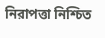নিরাপত্তা নিশ্চিত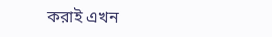করাই এখন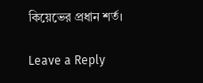কিয়েভের প্রধান শর্ত।

Leave a Reply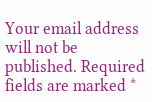Your email address will not be published. Required fields are marked *